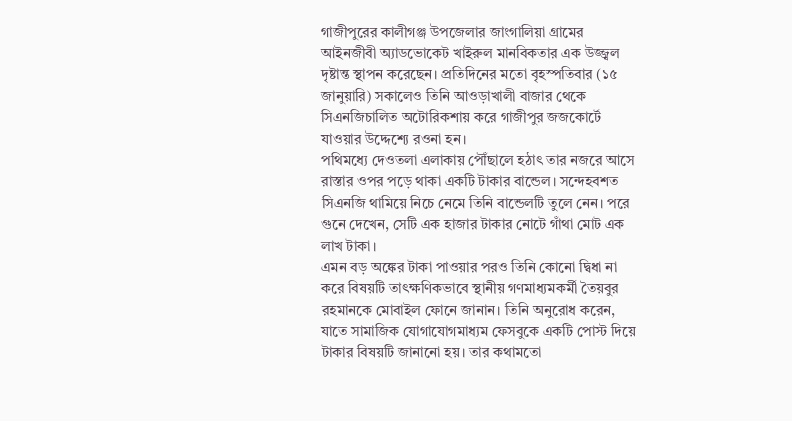গাজীপুরের কালীগঞ্জ উপজেলার জাংগালিয়া গ্রামের আইনজীবী অ্যাডভোকেট খাইরুল মানবিকতার এক উজ্জ্বল দৃষ্টান্ত স্থাপন করেছেন। প্রতিদিনের মতো বৃহস্পতিবার (১৫ জানুয়ারি) সকালেও তিনি আওড়াখালী বাজার থেকে সিএনজিচালিত অটোরিকশায় করে গাজীপুর জজকোর্টে যাওয়ার উদ্দেশ্যে রওনা হন।
পথিমধ্যে দেওতলা এলাকায় পৌঁছালে হঠাৎ তার নজরে আসে রাস্তার ওপর পড়ে থাকা একটি টাকার বান্ডেল। সন্দেহবশত সিএনজি থামিয়ে নিচে নেমে তিনি বান্ডেলটি তুলে নেন। পরে গুনে দেখেন, সেটি এক হাজার টাকার নোটে গাঁথা মোট এক লাখ টাকা।
এমন বড় অঙ্কের টাকা পাওয়ার পরও তিনি কোনো দ্বিধা না করে বিষয়টি তাৎক্ষণিকভাবে স্থানীয় গণমাধ্যমকর্মী তৈয়বুর রহমানকে মোবাইল ফোনে জানান। তিনি অনুরোধ করেন, যাতে সামাজিক যোগাযোগমাধ্যম ফেসবুকে একটি পোস্ট দিয়ে টাকার বিষয়টি জানানো হয়। তার কথামতো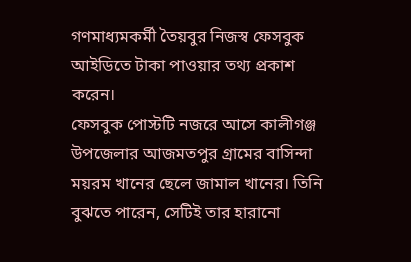গণমাধ্যমকর্মী তৈয়বুর নিজস্ব ফেসবুক আইডিতে টাকা পাওয়ার তথ্য প্রকাশ করেন।
ফেসবুক পোস্টটি নজরে আসে কালীগঞ্জ উপজেলার আজমতপুর গ্রামের বাসিন্দা ময়রম খানের ছেলে জামাল খানের। তিনি বুঝতে পারেন, সেটিই তার হারানো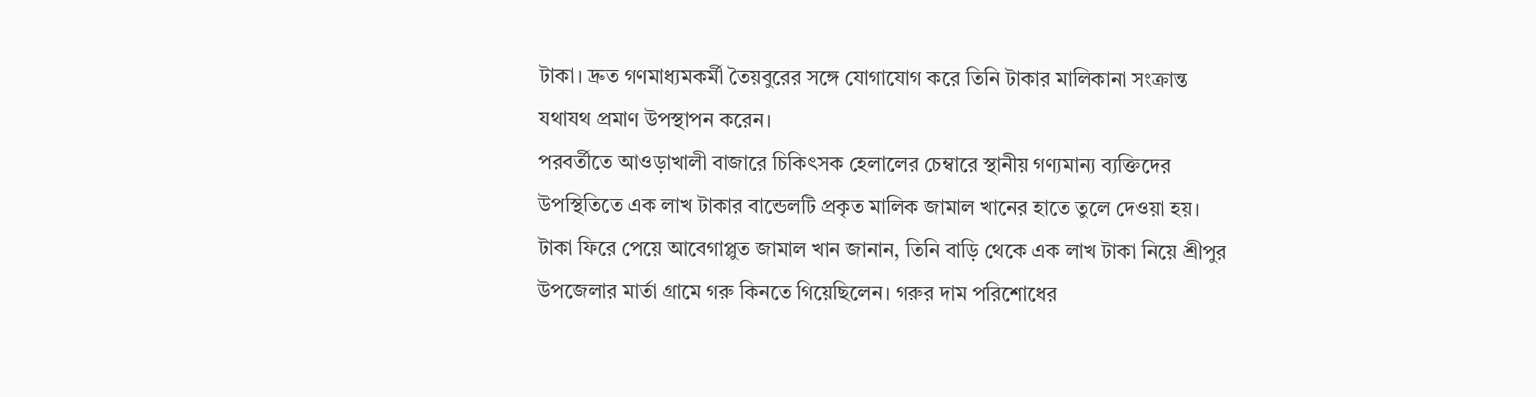টাকা। দ্রুত গণমাধ্যমকর্মী তৈয়বুরের সঙ্গে যোগাযোগ করে তিনি টাকার মালিকানা সংক্রান্ত যথাযথ প্রমাণ উপস্থাপন করেন।
পরবর্তীতে আওড়াখালী বাজারে চিকিৎসক হেলালের চেম্বারে স্থানীয় গণ্যমান্য ব্যক্তিদের উপস্থিতিতে এক লাখ টাকার বান্ডেলটি প্রকৃত মালিক জামাল খানের হাতে তুলে দেওয়া হয়।
টাকা ফিরে পেয়ে আবেগাপ্লুত জামাল খান জানান, তিনি বাড়ি থেকে এক লাখ টাকা নিয়ে শ্রীপুর উপজেলার মার্তা গ্রামে গরু কিনতে গিয়েছিলেন। গরুর দাম পরিশোধের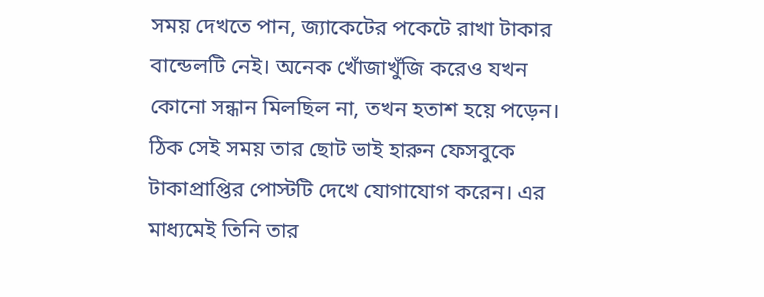সময় দেখতে পান, জ্যাকেটের পকেটে রাখা টাকার বান্ডেলটি নেই। অনেক খোঁজাখুঁজি করেও যখন কোনো সন্ধান মিলছিল না, তখন হতাশ হয়ে পড়েন। ঠিক সেই সময় তার ছোট ভাই হারুন ফেসবুকে টাকাপ্রাপ্তির পোস্টটি দেখে যোগাযোগ করেন। এর মাধ্যমেই তিনি তার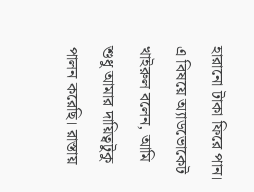হারানো টাকা ফিরে পান।
এ বিষয়ে অ্যাডভোকেট খাইরুল বলেন, আমি শুধু আমার দায়িত্বটুকু পালন করেছি। রাস্তায়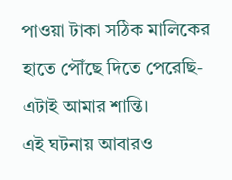পাওয়া টাকা সঠিক মালিকের হাতে পৌঁছে দিতে পেরেছি-এটাই আমার শান্তি।
এই ঘটনায় আবারও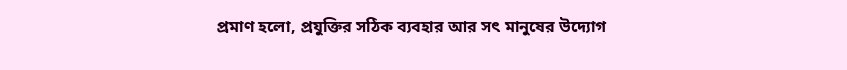প্রমাণ হলো, প্রযুক্তির সঠিক ব্যবহার আর সৎ মানুষের উদ্যোগ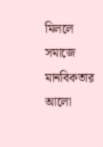মিললে সমাজে মানবিকতার আলো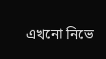এখনো নিভে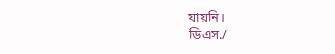যায়নি।
ডিএস./